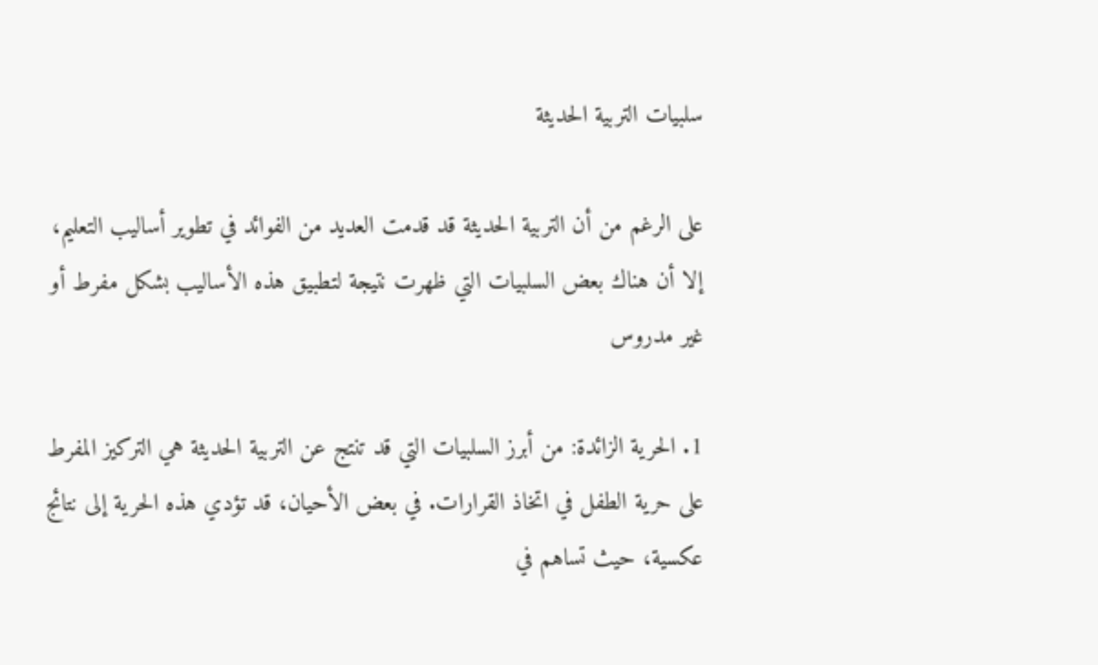سلبيات التربية الحديثة

على الرغم من أن التربية الحديثة قد قدمت العديد من الفوائد في تطوير أساليب التعليم، إلا أن هناك بعض السلبيات التي ظهرت نتيجة لتطبيق هذه الأساليب بشكل مفرط أو غير مدروس

1. الحرية الزائدة: من أبرز السلبيات التي قد تنتج عن التربية الحديثة هي التركيز المفرط على حرية الطفل في اتخاذ القرارات. في بعض الأحيان، قد تؤدي هذه الحرية إلى نتائج عكسية، حيث تساهم في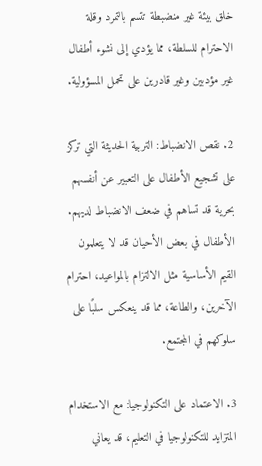خلق بيئة غير منضبطة تتسم بالتمرد وقلة الاحترام للسلطة، مما يؤدي إلى نشوء أطفال غير مؤدبين وغير قادرين على تحمل المسؤولية.

2. نقص الانضباط: التربية الحديثة التي تركز على تشجيع الأطفال على التعبير عن أنفسهم بحرية قد تساهم في ضعف الانضباط لديهم. الأطفال في بعض الأحيان قد لا يتعلمون القيم الأساسية مثل الالتزام بالمواعيد، احترام الآخرين، والطاعة، مما قد ينعكس سلبًا على سلوكهم في المجتمع.

3. الاعتماد على التكنولوجيا: مع الاستخدام المتزايد للتكنولوجيا في التعليم، قد يعاني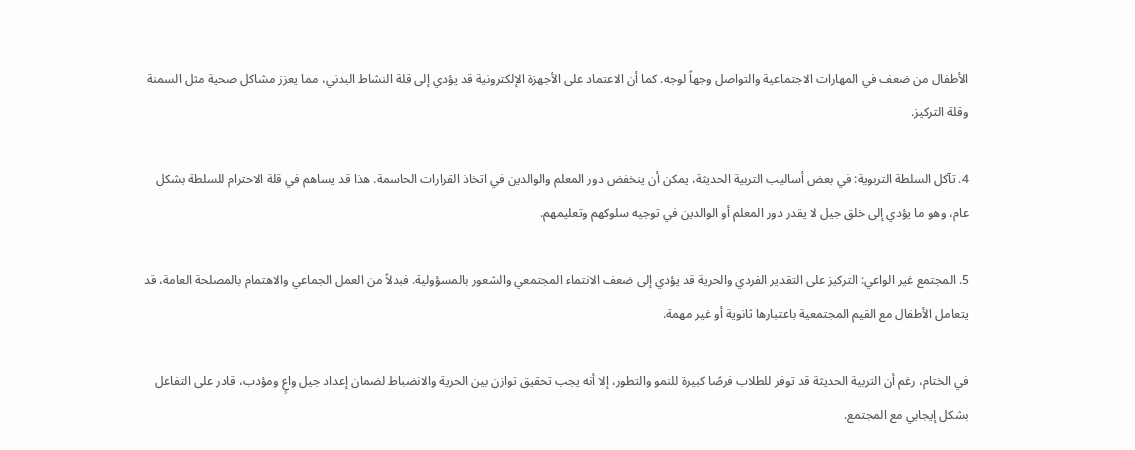الأطفال من ضعف في المهارات الاجتماعية والتواصل وجهاً لوجه. كما أن الاعتماد على الأجهزة الإلكترونية قد يؤدي إلى قلة النشاط البدني، مما يعزز مشاكل صحية مثل السمنة وقلة التركيز.

4. تآكل السلطة التربوية: في بعض أساليب التربية الحديثة، يمكن أن ينخفض دور المعلم والوالدين في اتخاذ القرارات الحاسمة. هذا قد يساهم في قلة الاحترام للسلطة بشكل عام، وهو ما يؤدي إلى خلق جيل لا يقدر دور المعلم أو الوالدين في توجيه سلوكهم وتعليمهم.

5. المجتمع غير الواعي: التركيز على التقدير الفردي والحرية قد يؤدي إلى ضعف الانتماء المجتمعي والشعور بالمسؤولية. فبدلاً من العمل الجماعي والاهتمام بالمصلحة العامة، قد يتعامل الأطفال مع القيم المجتمعية باعتبارها ثانوية أو غير مهمة.

في الختام، رغم أن التربية الحديثة قد توفر للطلاب فرصًا كبيرة للنمو والتطور، إلا أنه يجب تحقيق توازن بين الحرية والانضباط لضمان إعداد جيل واعٍ ومؤدب، قادر على التفاعل بشكل إيجابي مع المجتمع.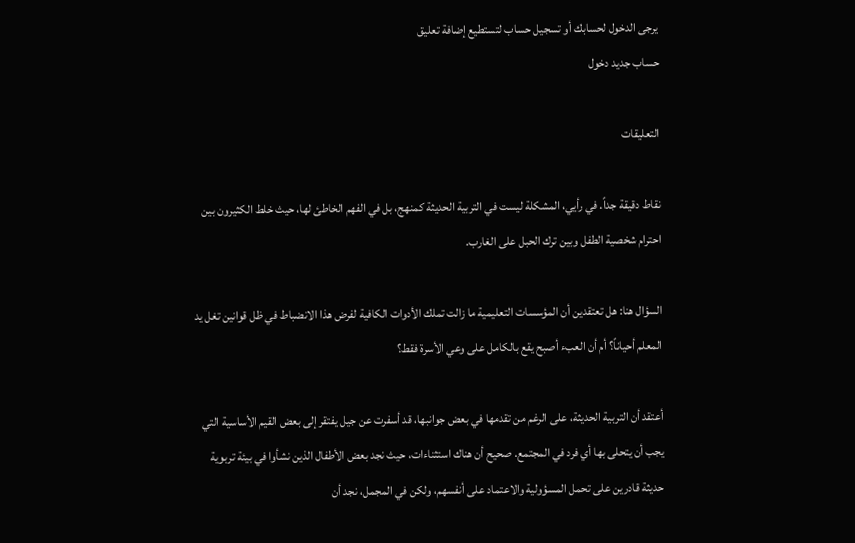يرجى الدخول لحسابك أو تسجيل حساب لتستطيع إضافة تعليق
حساب جديد دخول

التعليقات

نقاط دقيقة جداً. في رأيي، المشكلة ليست في التربية الحديثة كمنهج، بل في الفهم الخاطئ لها، حيث خلط الكثيرون بين احترام شخصية الطفل وبين ترك الحبل على الغارب.

السؤال هنا: هل تعتقدين أن المؤسسات التعليمية ما زالت تملك الأدوات الكافية لفرض هذا الانضباط في ظل قوانين تغل يد المعلم أحياناً؟ أم أن العبء أصبح يقع بالكامل على وعي الأسرة فقط؟

أعتقد أن التربية الحديثة، على الرغم من تقدمها في بعض جوانبها، قد أسفرت عن جيل يفتقر إلى بعض القيم الأساسية التي يجب أن يتحلى بها أي فرد في المجتمع. صحيح أن هناك استثناءات، حيث نجد بعض الأطفال الذين نشأوا في بيئة تربوية حديثة قادرين على تحمل المسؤولية والاعتماد على أنفسهم، ولكن في المجمل، نجد أن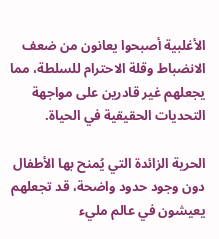الأغلبية أصبحوا يعانون من ضعف الانضباط وقلة الاحترام للسلطة، مما يجعلهم غير قادرين على مواجهة التحديات الحقيقية في الحياة.

الحرية الزائدة التي يُمنح بها الأطفال دون وجود حدود واضحة، قد تجعلهم يعيشون في عالم مليء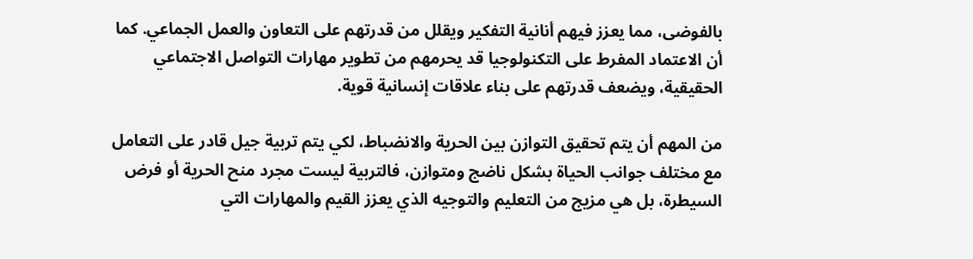بالفوضى، مما يعزز فيهم أنانية التفكير ويقلل من قدرتهم على التعاون والعمل الجماعي. كما أن الاعتماد المفرط على التكنولوجيا قد يحرمهم من تطوير مهارات التواصل الاجتماعي الحقيقية، ويضعف قدرتهم على بناء علاقات إنسانية قوية.

من المهم أن يتم تحقيق التوازن بين الحرية والانضباط، لكي يتم تربية جيل قادر على التعامل مع مختلف جوانب الحياة بشكل ناضج ومتوازن، فالتربية ليست مجرد منح الحرية أو فرض السيطرة، بل هي مزيج من التعليم والتوجيه الذي يعزز القيم والمهارات التي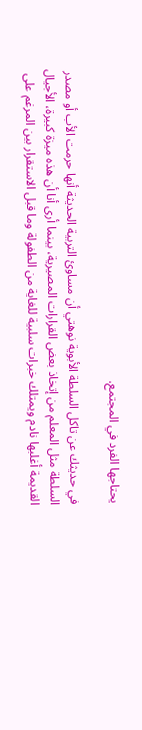يحتاجها الفرد في المجتمع.

في حديثك عن تاكل السلطة الأبوية نوهتي أن مساوئ التربية الحديثة أنها حرمت الأب أو مصدر السلطة مثل المعلم من إتخاذ بعض القرارات المصيرية، بينما أرى أنا أن هذه ميزة كبيرة، الأجيال القديمة أغلبها نادم ويمتلك خبرات سلبية للغاية من الطفولة وما قبل الاستقرار بين المرغم على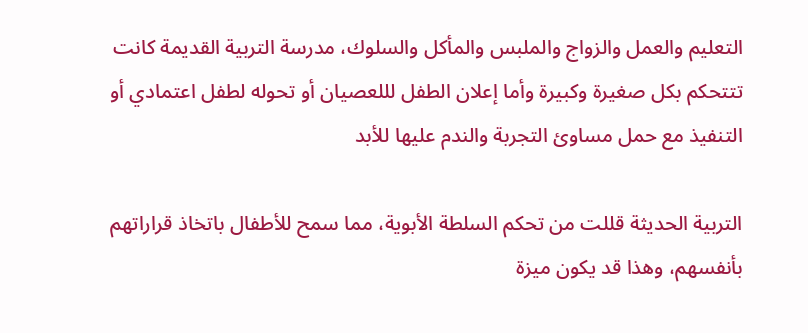التعليم والعمل والزواج والملبس والمأكل والسلوك، مدرسة التربية القديمة كانت تتتحكم بكل صغيرة وكبيرة وأما إعلان الطفل لللعصيان أو تحوله لطفل اعتمادي أو التنفيذ مع حمل مساوئ التجربة والندم عليها للأبد

التربية الحديثة قللت من تحكم السلطة الأبوية، مما سمح للأطفال باتخاذ قراراتهم بأنفسهم، وهذا قد يكون ميزة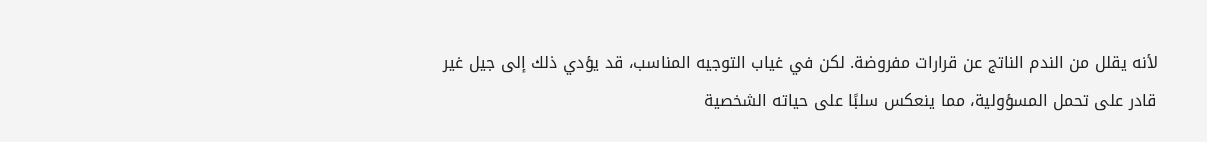لأنه يقلل من الندم الناتج عن قرارات مفروضة. لكن في غياب التوجيه المناسب، قد يؤدي ذلك إلى جيل غير قادر على تحمل المسؤولية، مما ينعكس سلبًا على حياته الشخصية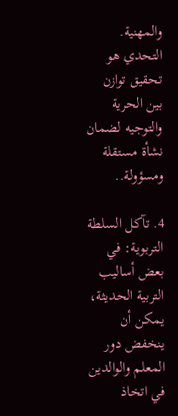والمهنية. التحدي هو تحقيق توازن بين الحرية والتوجيه لضمان نشأة مستقلة ومسؤولة..

4. تآكل السلطة التربوية: في بعض أساليب التربية الحديثة، يمكن أن ينخفض دور المعلم والوالدين في اتخاذ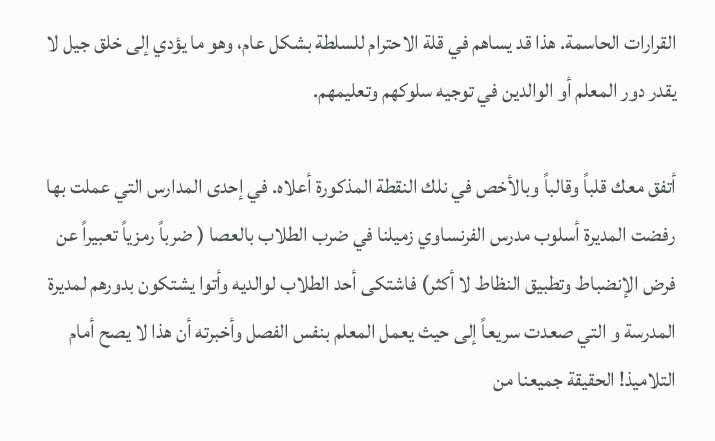القرارات الحاسمة. هذا قد يساهم في قلة الاحترام للسلطة بشكل عام، وهو ما يؤدي إلى خلق جيل لا يقدر دور المعلم أو الوالدين في توجيه سلوكهم وتعليمهم.

أتفق معك قلباً وقالباً وبالأخص في نلك النقطة المذكورة أعلاه. في إحدى المدارس التي عملت بها رفضت المديرة أسلوب مدرس الفرنساوي زميلنا في ضرب الطلاب بالعصا ( ضرباً رمزياً تعبيراً عن فرض الإنضباط وتطبيق النظاط لا أكثر) فاشتكى أحد الطلاب لوالديه وأتوا يشتكون بدورهم لمديرة المدرسة و التي صعدت سريعاً إلى حيث يعمل المعلم بنفس الفصل وأخبرته أن هذا لا يصح أمام التلاميذ! الحقيقة جميعنا من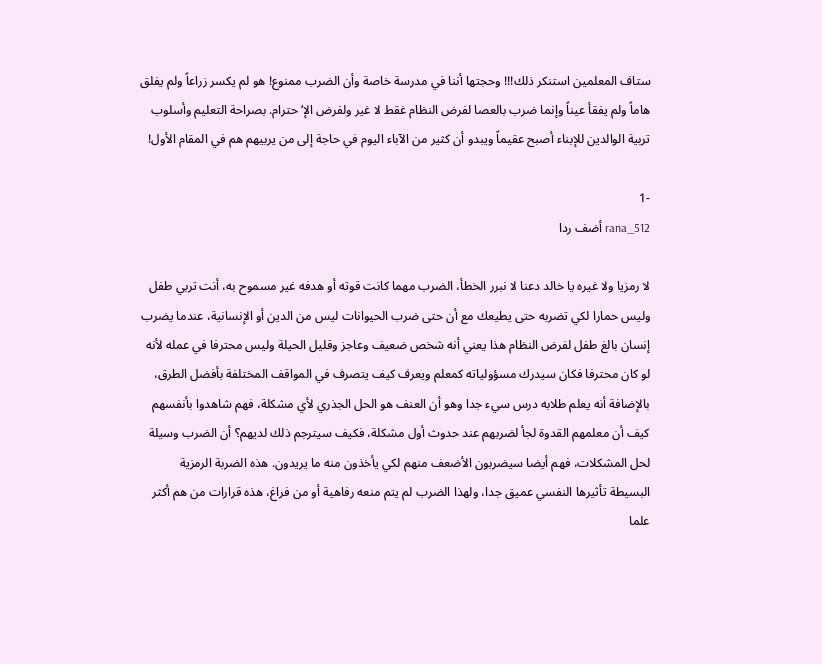ستاف المعلمين استنكر ذلك!!! وحجتها أننا في مدرسة خاصة وأن الضرب ممنوع! هو لم يكسر زراعاً ولم يفلق هاماً ولم يفقأ عيناً وإنما ضرب بالعصا لفرض النظام غقط لا غير ولفرض الإ‘حترام. بصراحة التعليم وأسلوب تربية الوالدين للإبناء أصبح عقيماً ويبدو أن كثير من الآباء اليوم في حاجة إلى من يربيهم هم في المقام الأول!

-1
rana_512 أضف ردا

لا رمزيا ولا غيره يا خالد دعنا لا نبرر الخطأ، الضرب مهما كانت قوته أو هدفه غير مسموح به، أنت تربي طفل وليس حمارا لكي تضربه حتى يطيعك مع أن حتى ضرب الحيوانات ليس من الدين أو الإنسانية، عندما يضرب إنسان بالغ طفل لفرض النظام هذا يعني أنه شخص ضعيف وعاجز وقليل الحيلة وليس محترفا في عمله لأنه لو كان محترفا فكان سيدرك مسؤولياته كمعلم ويعرف كيف يتصرف في المواقف المختلفة بأفضل الطرق، بالإضافة أنه يعلم طلابه درس سيء جدا وهو أن العنف هو الحل الجذري لأي مشكلة، فهم شاهدوا بأنفسهم كيف أن معلمهم القدوة لجأ لضربهم عند حدوث أول مشكلة، فكيف سيترجم ذلك لديهم؟ أن الضرب وسيلة لحل المشكلات، فهم أيضا سيضربون الأضعف منهم لكي يأخذون منه ما يريدون. هذه الضربة الرمزية البسيطة تأثيرها النفسي عميق جدا، ولهذا الضرب لم يتم منعه رفاهية أو من فراغ، هذه قرارات من هم أكثر علما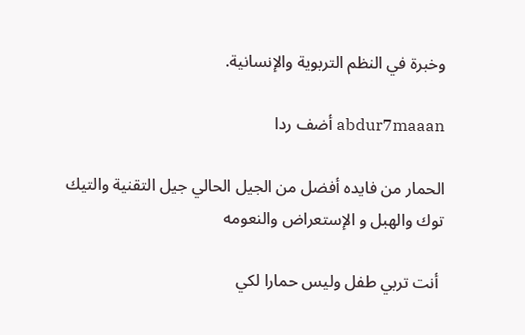وخبرة في النظم التربوية والإنسانية.

abdur7maaan أضف ردا

الحمار من فايده أفضل من الجيل الحالي جيل التقنية والتيك توك والهبل و الإستعراض والنعومه

 أنت تربي طفل وليس حمارا لكي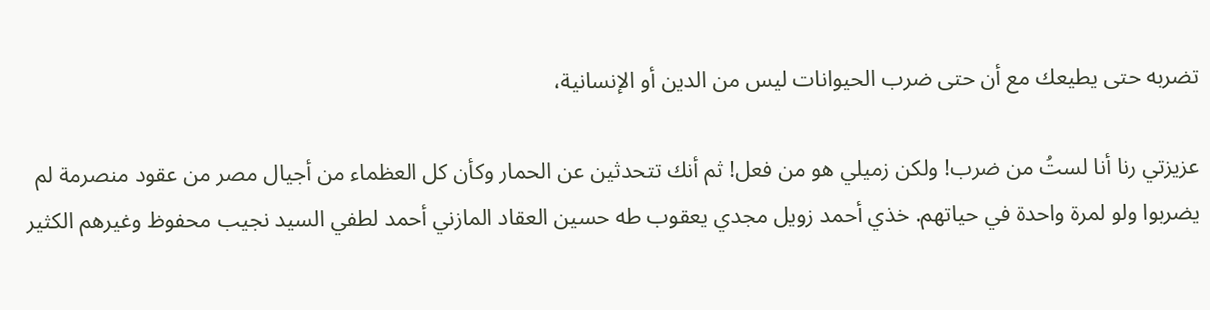تضربه حتى يطيعك مع أن حتى ضرب الحيوانات ليس من الدين أو الإنسانية،

عزيزتي رنا أنا لستُ من ضرب! ولكن زميلي هو من فعل! ثم أنك تتحدثين عن الحمار وكأن كل العظماء من أجيال مصر من عقود منصرمة لم يضربوا ولو لمرة واحدة في حياتهم. خذي أحمد زويل مجدي يعقوب طه حسين العقاد المازني أحمد لطفي السيد نجيب محفوظ وغيرهم الكثير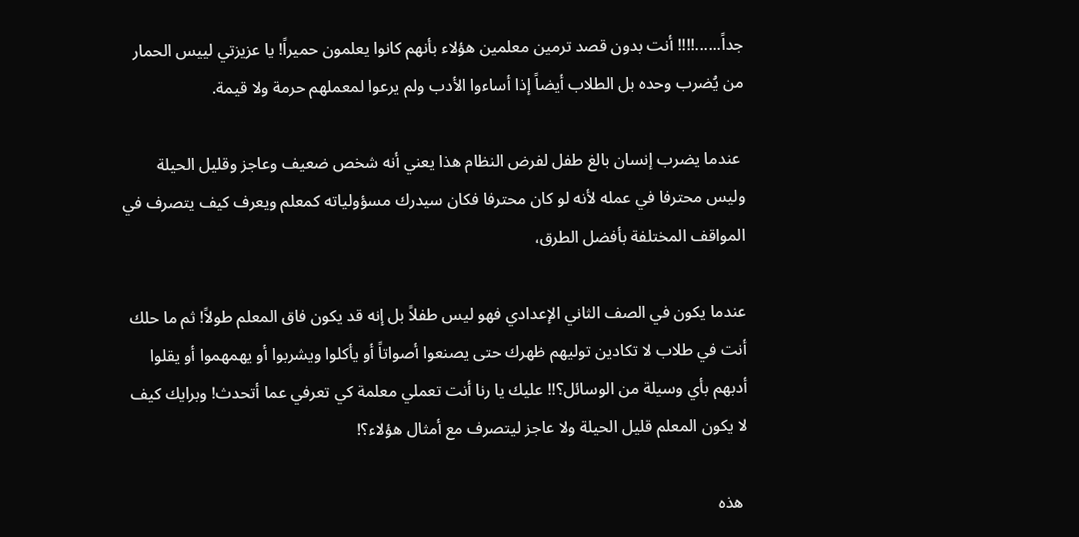جداً......!!!! أنت بدون قصد ترمين معلمين هؤلاء بأنهم كانوا يعلمون حميراً! يا عزيزتي لييس الحمار من يُضرب وحده بل الطلاب أيضاً إذا أساءوا الأدب ولم يرعوا لمعملهم حرمة ولا قيمة.

 عندما يضرب إنسان بالغ طفل لفرض النظام هذا يعني أنه شخص ضعيف وعاجز وقليل الحيلة وليس محترفا في عمله لأنه لو كان محترفا فكان سيدرك مسؤولياته كمعلم ويعرف كيف يتصرف في المواقف المختلفة بأفضل الطرق،

عندما يكون في الصف الثاني الإعدادي فهو ليس طفلاً بل إنه قد يكون فاق المعلم طولاً! ثم ما حلك أنت في طلاب لا تكادين توليهم ظهرك حتى يصنعوا أصواتاً أو يأكلوا ويشربوا أو يهمهموا أو يقلوا أدبهم بأي وسيلة من الوسائل؟!! عليك يا رنا أنت تعملي معلمة كي تعرفي عما أتحدث! وبرايك كيف لا يكون المعلم قليل الحيلة ولا عاجز ليتصرف مع أمثال هؤلاء؟!

 هذه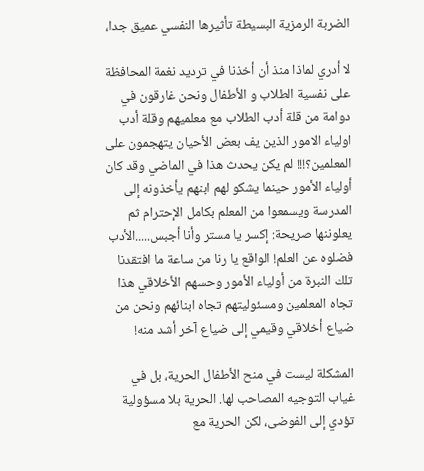الضربة الرمزية البسيطة تأثيرها النفسي عميق جدا،

لا أدري لماذا منذ أن أخذنا في ترديد نغمة المحافظة على نفسية الطلاب و الأطفال ونحن غارقون في دوامة من قلة أدب الطلاب مع معلميهم وقلة أدب اولياء الامور الذين يف بعض الأحيان يتهجمون على المعلمين؟!!! لم يكن يحدث هذا في الماضي وقد كان أولياء الأمور حينما يشكو لهم ابنهم يأخذونه إلى المدرسة ويسمعوا من المعلم بكامل الإحترام ثم يعلوننها صريحة: إكسر يا مستر وأنا أجبس.....الأدب فضلوه عن العلم! الواقع يا رنا من ساعة ما افتقدنا تلك النبرة من أولياء الأمور وحسهم الأخلاقي هذا تجاه المعلمين ومسئوليتهم تجاه ابنائهم ونحن من ضياع أخلاقي وقيمي إلى ضياع آخر أشد منه!

المشكلة ليست في منح الأطفال الحرية، بل في غياب التوجيه المصاحب لها. الحرية بلا مسؤولية تؤدي إلى الفوضى، لكن الحرية مع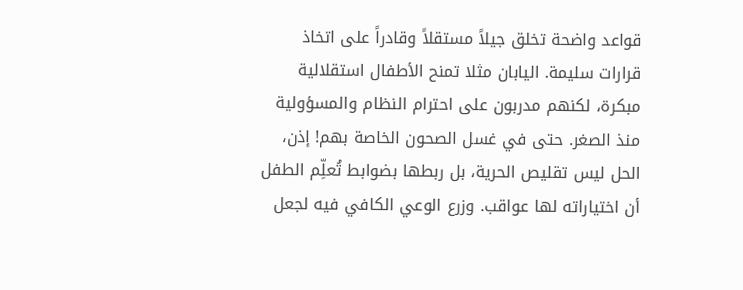قواعد واضحة تخلق جيلاً مستقلاً وقادراً على اتخاذ قرارات سليمة. اليابان مثلا تمنح الأطفال استقلالية مبكرة، لكنهم مدربون على احترام النظام والمسؤولية منذ الصغر. حتى في غسل الصحون الخاصة بهم! إذن، الحل ليس تقليص الحرية، بل ربطها بضوابط تُعلِّم الطفل أن اختياراته لها عواقب. وزرع الوعي الكافي فيه لجعل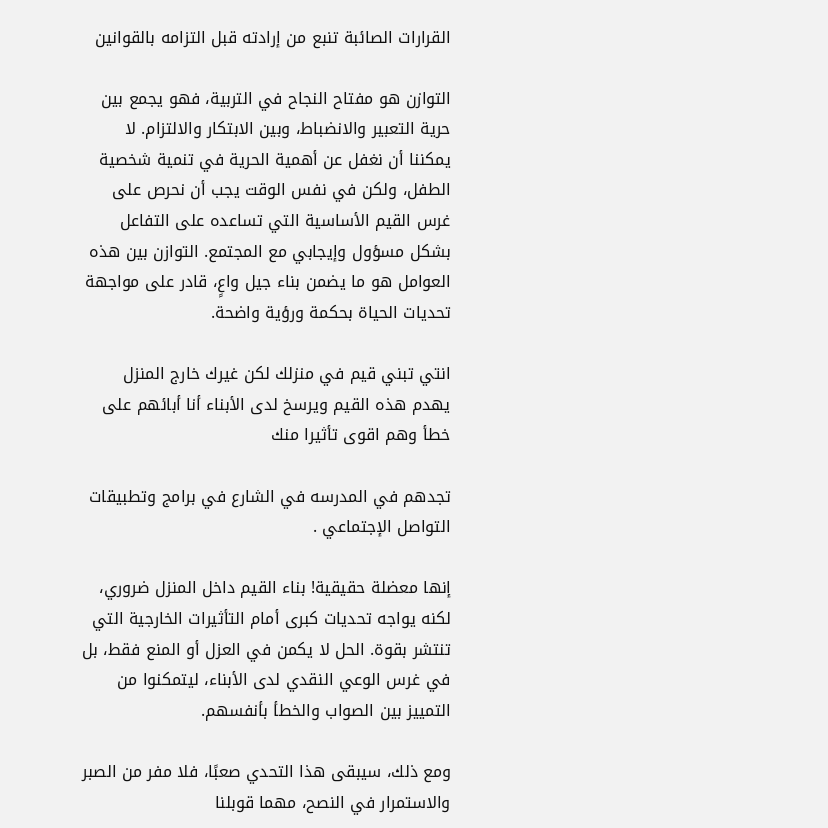القرارات الصائبة تنبع من إرادته قبل التزامه بالقوانين

التوازن هو مفتاح النجاح في التربية، فهو يجمع بين حرية التعبير والانضباط، وبين الابتكار والالتزام. لا يمكننا أن نغفل عن أهمية الحرية في تنمية شخصية الطفل، ولكن في نفس الوقت يجب أن نحرص على غرس القيم الأساسية التي تساعده على التفاعل بشكل مسؤول وإيجابي مع المجتمع. التوازن بين هذه العوامل هو ما يضمن بناء جيل واعٍ، قادر على مواجهة تحديات الحياة بحكمة ورؤية واضحة.

انتي تبني قيم في منزلك لكن غيرك خارج المنزل يهدم هذه القيم ويرسخ لدى الأبناء أنا أبائهم على خطأ وهم اقوى تأثيرا منك

تجدهم في المدرسه في الشارع في برامج وتطبيقات التواصل الإجتماعي .

إنها معضلة حقيقية! بناء القيم داخل المنزل ضروري، لكنه يواجه تحديات كبرى أمام التأثيرات الخارجية التي تنتشر بقوة. الحل لا يكمن في العزل أو المنع فقط، بل في غرس الوعي النقدي لدى الأبناء، ليتمكنوا من التمييز بين الصواب والخطأ بأنفسهم.

ومع ذلك، سيبقى هذا التحدي صعبًا، فلا مفر من الصبر والاستمرار في النصح، مهما قوبلنا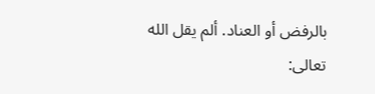بالرفض أو العناد. ألم يقل الله تعالى: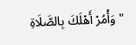"وَأْمُرْ أَهْلَكَ بِالصَّلَاةِ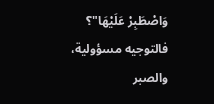وَاصْطَبِرْ عَلَيْهَا"؟ فالتوجيه مسؤولية، والصبر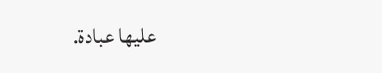عليها عبادة.